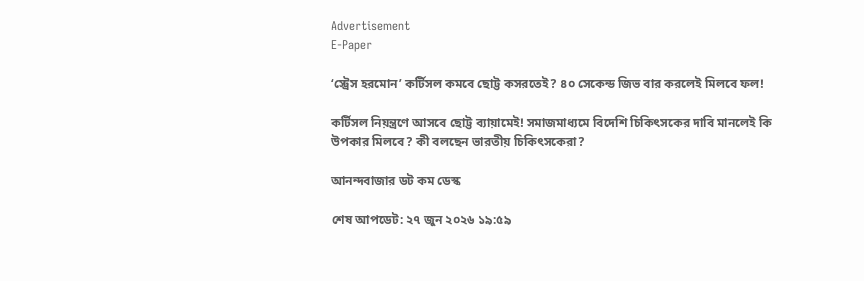Advertisement
E-Paper

‘স্ট্রেস হরমোন’ কর্টিসল কমবে ছোট্ট কসরতেই? ৪০ সেকেন্ড জিভ বার করলেই মিলবে ফল!

কর্টিসল নিয়ন্ত্রণে আসবে ছোট্ট ব্যায়ামেই! সমাজমাধ্যমে বিদেশি চিকিৎসকের দাবি মানলেই কি উপকার মিলবে? কী বলছেন ভারতীয় চিকিৎসকেরা?

আনন্দবাজার ডট কম ডেস্ক

শেষ আপডেট: ২৭ জুন ২০২৬ ১৯:৫৯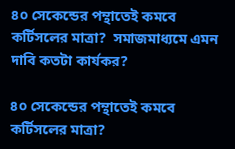৪০ সেকেন্ডের পন্থাতেই কমবে কর্টিসলের মাত্রা?  সমাজমাধ্যমে এমন দাবি কতটা কার্যকর?

৪০ সেকেন্ডের পন্থাতেই কমবে কর্টিসলের মাত্রা?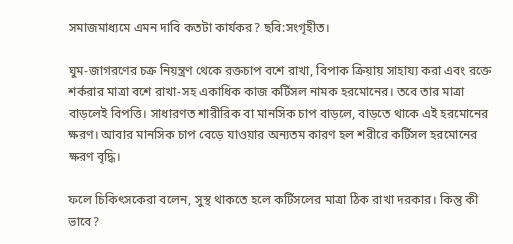সমাজমাধ্যমে এমন দাবি কতটা কার্যকর? ছবি:সংগৃহীত।

ঘুম-জাগরণের চক্র নিয়ন্ত্রণ থেকে রক্তচাপ বশে রাখা, বিপাক ক্রিয়ায় সাহায্য করা এবং রক্তে শর্করার মাত্রা বশে রাখা-সহ একাধিক কাজ কর্টিসল নামক হরমোনের। তবে তার মাত্রা বাড়লেই বিপত্তি। সাধারণত শারীরিক বা মানসিক চাপ বাড়লে, বাড়তে থাকে এই হরমোনের ক্ষরণ। আবার মানসিক চাপ বেড়ে যাওয়ার অন্যতম কারণ হল শরীরে কর্টিসল হরমোনের ক্ষরণ বৃদ্ধি।

ফলে চিকিৎসকেরা বলেন, সুস্থ থাকতে হলে কর্টিসলের মাত্রা ঠিক রাখা দরকার। কিন্তু কী ভাবে?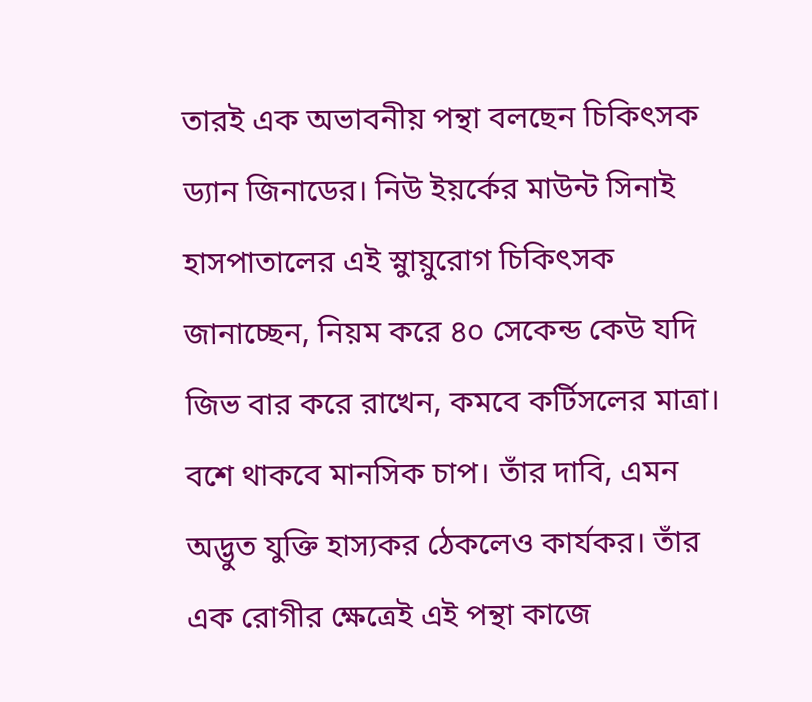তারই এক অভাবনীয় পন্থা বলছেন চিকিৎসক ড্যান জিনাডের। নিউ ইয়র্কের মাউন্ট সিনাই হাসপাতালের এই স্নুায়ুরোগ চিকিৎসক জানাচ্ছেন, নিয়ম করে ৪০ সেকেন্ড কেউ যদি জিভ বার করে রাখেন, কমবে কর্টিসলের মাত্রা। বশে থাকবে মানসিক চাপ। তাঁর দাবি, এমন অদ্ভুত যুক্তি হাস্যকর ঠেকলেও কার্যকর। তাঁর এক রোগীর ক্ষেত্রেই এই পন্থা কাজে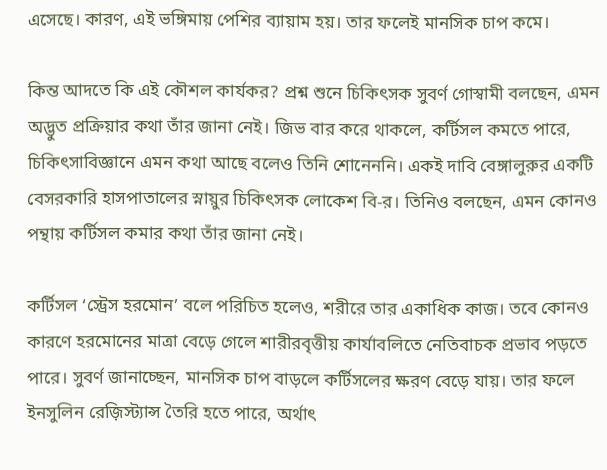এসেছে। কারণ, এই ভঙ্গিমায় পেশির ব্যায়াম হয়। তার ফলেই মানসিক চাপ কমে।

কিন্ত আদতে কি এই কৌশল কার্যকর? প্রশ্ন শুনে চিকিৎসক সুবর্ণ গোস্বামী বলছেন, এমন অদ্ভুত প্রক্রিয়ার কথা তাঁর জানা নেই। জিভ বার করে থাকলে, কর্টিসল কমতে পারে, চিকিৎসাবিজ্ঞানে এমন কথা আছে বলেও তিনি শোনেননি। একই দাবি বেঙ্গালুরুর একটি বেসরকারি হাসপাতালের স্নায়ুর চিকিৎসক লোকেশ বি-র। তিনিও বলছেন, এমন কোনও পন্থায় কর্টিসল কমার কথা তাঁর জানা নেই।

কর্টিসল ‘স্ট্রেস হরমোন’ বলে পরিচিত হলেও, শরীরে তার একাধিক কাজ। তবে কোনও কারণে হরমোনের মাত্রা বেড়ে গেলে শারীরবৃত্তীয় কার্যাবলিতে নেতিবাচক প্রভাব পড়তে পারে। সুবর্ণ জানাচ্ছেন, মানসিক চাপ বাড়লে কর্টিসলের ক্ষরণ বেড়ে যায়। তার ফলে ইনসুলিন রেজ়িস্ট্যান্স তৈরি হতে পারে, অর্থাৎ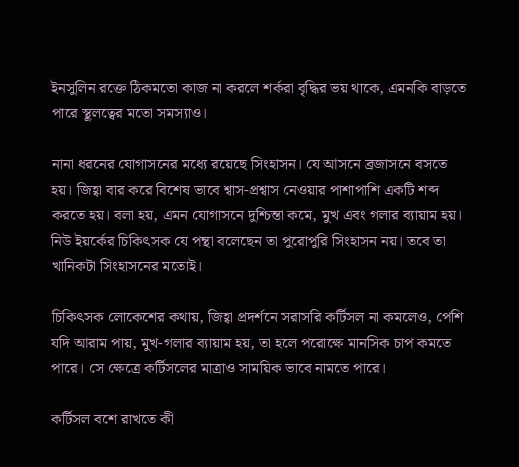ইনসুলিন রক্তে ঠিকমতো কাজ না করলে শর্করা বৃদ্ধির ভয় থাকে, এমনকি বাড়তে পারে স্থূলত্বের মতো সমস্যাও।

নানা ধরনের যোগাসনের মধ্যে রয়েছে সিংহাসন। যে আসনে ব্রজাসনে বসতে হয়। জিহ্বা বার করে বিশেষ ভাবে শ্বাস-প্রশ্বাস নেওয়ার পাশাপাশি একটি শব্দ করতে হয়। বলা হয়, এমন যোগাসনে দুশ্চিন্তা কমে, মুখ এবং গলার ব্যায়াম হয়। নিউ ইয়র্কের চিকিৎসক যে পন্থা বলেছেন তা পুরোপুরি সিংহাসন নয়। তবে তা খানিকটা সিংহাসনের মতোই।

চিকিৎসক লোকেশের কথায়, জিহ্বা প্রদর্শনে সরাসরি কর্টিসল না কমলেও, পেশি যদি আরাম পায়, মুখ-গলার ব্যায়াম হয়, তা হলে পরোক্ষে মানসিক চাপ কমতে পারে। সে ক্ষেত্রে কর্টিসলের মাত্রাও সাময়িক ভাবে নামতে পারে।

কর্টিসল বশে রাখতে কী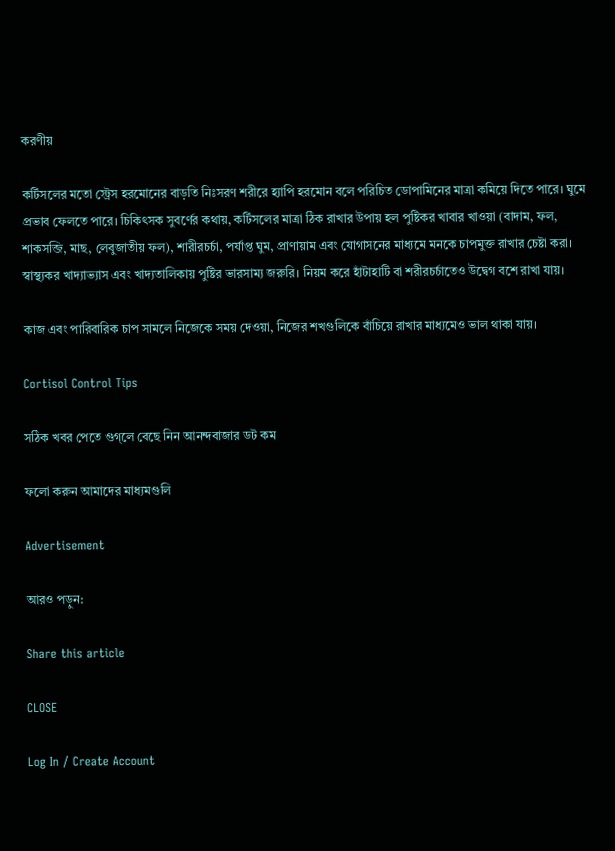করণীয়

কর্টিসলের মতো স্ট্রেস হরমোনের বাড়তি নিঃসরণ শরীরে হ্যাপি হরমোন বলে পরিচিত ডোপামিনের মাত্রা কমিয়ে দিতে পারে। ঘুমে প্রভাব ফেলতে পারে। চিকিৎসক সুবর্ণের কথায়, কর্টিসলের মাত্রা ঠিক রাখার উপায় হল পুষ্টিকর খাবার খাওয়া (বাদাম, ফল, শাকসব্জি, মাছ, লেবুজাতীয় ফল), শারীরচর্চা, পর্যাপ্ত ঘুম, প্রাণায়াম এবং যোগাসনের মাধ্যমে মনকে চাপমুক্ত রাখার চেষ্টা করা। স্বাস্থ্যকর খাদ্যাভ্যাস এবং খাদ্যতালিকায় পুষ্টির ভারসাম্য জরুরি। নিয়ম করে হাঁটাহাটি বা শরীরচর্চাতেও উদ্বেগ বশে রাখা যায়।

কাজ এবং পারিবারিক চাপ সামলে নিজেকে সময় দেওয়া, নিজের শখগুলিকে বাঁচিয়ে রাখার মাধ্যমেও ভাল থাকা যায়।

Cortisol Control Tips

সঠিক খবর পেতে গুগ্‌লে বেছে নিন আনন্দবাজার ডট কম

ফলো করুন আমাদের মাধ্যমগুলি

Advertisement

আরও পড়ুন:

Share this article

CLOSE

Log In / Create Account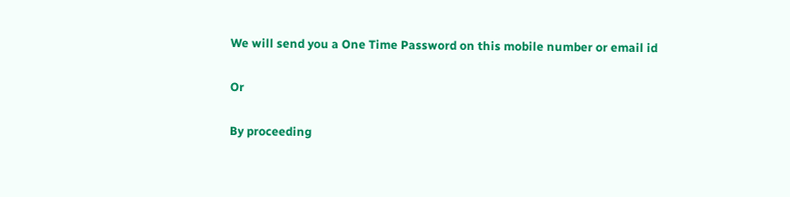We will send you a One Time Password on this mobile number or email id

Or

By proceeding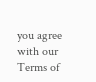you agree with our Terms of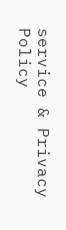service & Privacy Policy